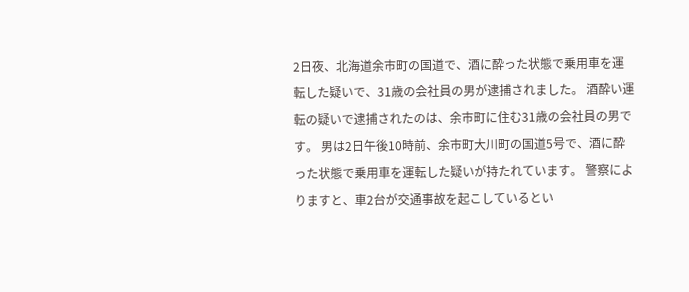2日夜、北海道余市町の国道で、酒に酔った状態で乗用車を運転した疑いで、31歳の会社員の男が逮捕されました。 酒酔い運転の疑いで逮捕されたのは、余市町に住む31歳の会社員の男です。 男は2日午後10時前、余市町大川町の国道5号で、酒に酔った状態で乗用車を運転した疑いが持たれています。 警察によりますと、車2台が交通事故を起こしているとい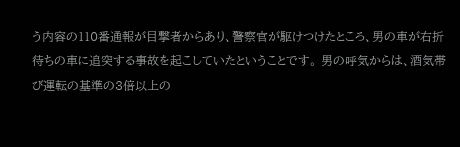う内容の110番通報が目撃者からあり、警察官が駆けつけたところ、男の車が右折待ちの車に追突する事故を起こしていたということです。 男の呼気からは、酒気帯び運転の基準の3倍以上の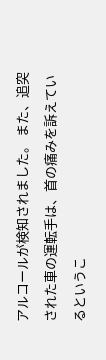アルコールが検知されました。 また、追突された車の運転手は、首の痛みを訴えているというこ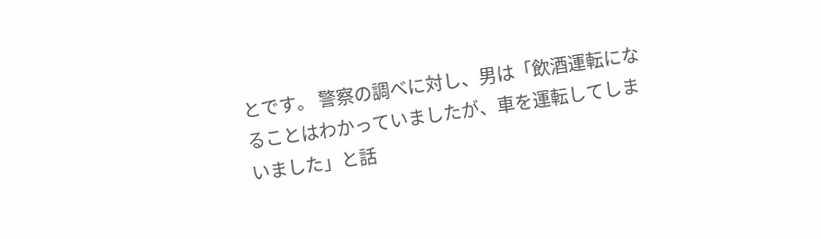とです。 警察の調べに対し、男は「飲酒運転になることはわかっていましたが、車を運転してしまいました」と話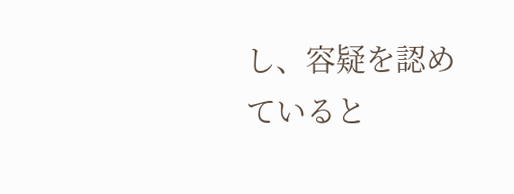し、容疑を認めていると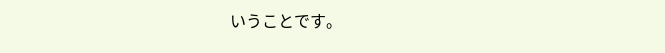いうことです。